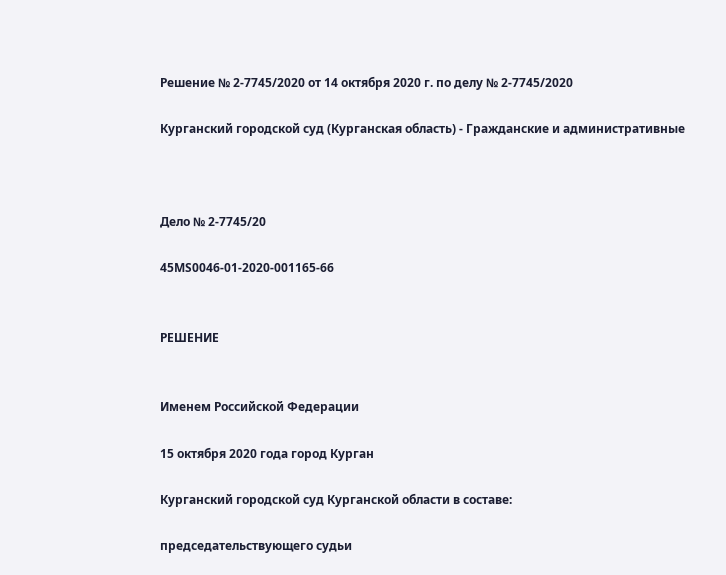Решение № 2-7745/2020 от 14 октября 2020 г. по делу № 2-7745/2020

Курганский городской суд (Курганская область) - Гражданские и административные



Дело № 2-7745/20

45МS0046-01-2020-001165-66


РЕШЕНИЕ


Именем Российской Федерации

15 октября 2020 года город Курган

Курганский городской суд Курганской области в составе:

председательствующего судьи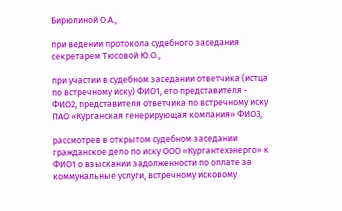Бирюлиной О.А.,

при ведении протокола судебного заседания секретарем Тюсовой Ю.О.,

при участии в судебном заседании ответчика (истца по встречному иску) ФИО1, его представителя - ФИО2, представителя ответчика по встречному иску ПАО «Курганская генерирующая компания» ФИО3,

рассмотрев в открытом судебном заседании гражданское дело по иску ООО «Кургантехэнерго» к ФИО1 о взыскании задолженности по оплате за коммунальные услуги, встречному исковому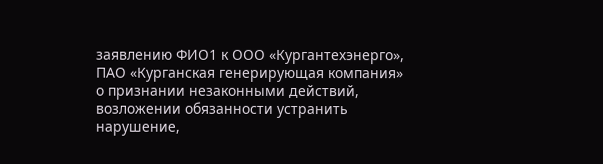заявлению ФИО1 к ООО «Кургантехэнерго», ПАО «Курганская генерирующая компания» о признании незаконными действий, возложении обязанности устранить нарушение,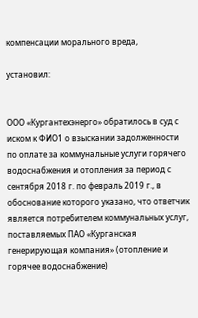компенсации морального вреда,

установил:


ООО «Кургантехэнерго» обратилось в суд с иском к ФИО1 о взыскании задолженности по оплате за коммунальные услуги горячего водоснабжения и отопления за период с сентября 2018 г. по февраль 2019 г., в обоснование которого указано, что ответчик является потребителем коммунальных услуг, поставляемых ПАО «Курганская генерирующая компания» (отопление и горячее водоснабжение)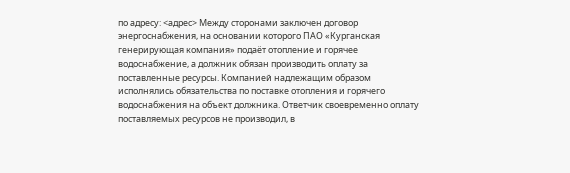по адресу: <адрес> Между сторонами заключен договор энергоснабжения, на основании которого ПАО «Курганская генерирующая компания» подаёт отопление и горячее водоснабжение, а должник обязан производить оплату за поставленные ресурсы. Компанией надлежащим образом исполнялись обязательства по поставке отопления и горячего водоснабжения на объект должника. Ответчик своевременно оплату поставляемых ресурсов не производил, в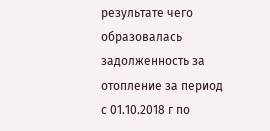результате чего образовалась задолженность за отопление за период с 01.10.2018 г по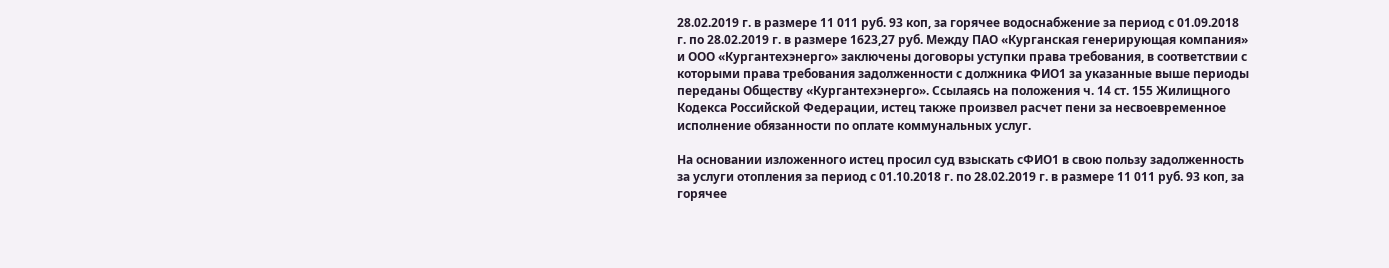28.02.2019 г. в размере 11 011 руб. 93 коп, за горячее водоснабжение за период с 01.09.2018 г. по 28.02.2019 г. в размере 1623,27 руб. Между ПАО «Курганская генерирующая компания» и ООО «Кургантехэнерго» заключены договоры уступки права требования, в соответствии с которыми права требования задолженности с должника ФИО1 за указанные выше периоды переданы Обществу «Кургантехэнерго». Ссылаясь на положения ч. 14 ст. 155 Жилищного Кодекса Российской Федерации, истец также произвел расчет пени за несвоевременное исполнение обязанности по оплате коммунальных услуг.

На основании изложенного истец просил суд взыскать сФИО1 в свою пользу задолженность за услуги отопления за период с 01.10.2018 г. по 28.02.2019 г. в размере 11 011 руб. 93 коп, за горячее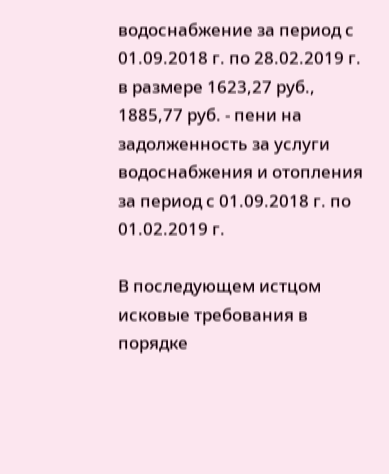водоснабжение за период с 01.09.2018 г. по 28.02.2019 г. в размере 1623,27 руб., 1885,77 руб. - пени на задолженность за услуги водоснабжения и отопления за период с 01.09.2018 г. по 01.02.2019 г.

В последующем истцом исковые требования в порядке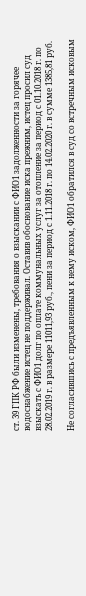ст. 39 ГПК РФ были изменены, требования о взыскании с ФИО1 задолженности за горячее водоснабжение истец не поддерживал. Оставив обоснование иска прежним, истец просил суд взыскать с ФИО1 долг по оплате коммунальных услуг за отопление за период с 01.10.2018 г. по 28.02.2019 г. в размере 11011,93 руб., пени за период с 1.11.2018 г. по 14.02.2020 г. в сумме 1385,81 руб.

Не согласившись с предъявленным к нему иском, ФИО1 обратился в суд со встречным исковым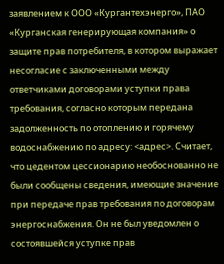заявлением к ООО «Кургантехэнерго», ПАО «Курганская генерирующая компания» о защите прав потребителя, в котором выражает несогласие с заключенными между ответчиками договорами уступки права требования, согласно которым передана задолженность по отоплению и горячему водоснабжению по адресу: <адрес>. Считает, что цедентом цессионарию необоснованно не были сообщены сведения, имеющие значение при передаче прав требования по договорам энергоснабжения. Он не был уведомлен о состоявшейся уступке прав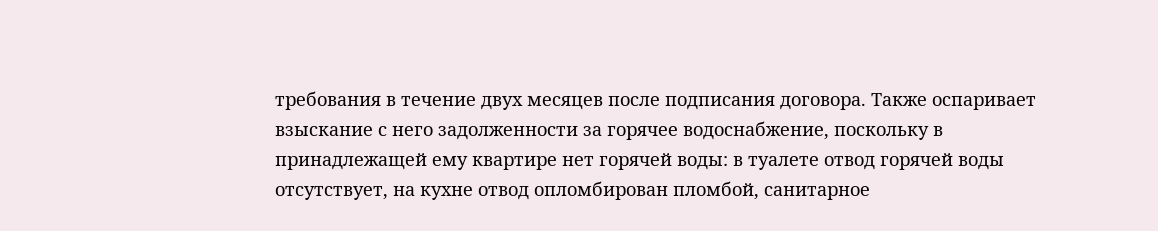требования в течение двух месяцев после подписания договора. Также оспаривает взыскание с него задолженности за горячее водоснабжение, поскольку в принадлежащей ему квартире нет горячей воды: в туалете отвод горячей воды отсутствует, на кухне отвод опломбирован пломбой, санитарное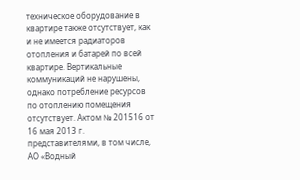техническое оборудование в квартире также отсутствует, как и не имеется радиаторов отопления и батарей по всей квартире. Вертикальные коммуникаций не нарушены, однако потребление ресурсов по отоплению помещения отсутствует. Актом № 201516 от 16 мая 2013 г. представителями, в том числе, АО «Водный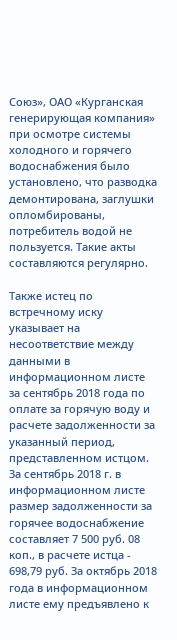Союз», ОАО «Курганская генерирующая компания» при осмотре системы холодного и горячего водоснабжения было установлено, что разводка демонтирована, заглушки опломбированы, потребитель водой не пользуется. Такие акты составляются регулярно.

Также истец по встречному иску указывает на несоответствие между данными в информационном листе за сентябрь 2018 года по оплате за горячую воду и расчете задолженности за указанный период, представленном истцом. За сентябрь 2018 г. в информационном листе размер задолженности за горячее водоснабжение составляет 7 500 руб. 08 коп., в расчете истца - 698,79 руб. За октябрь 2018 года в информационном листе ему предъявлено к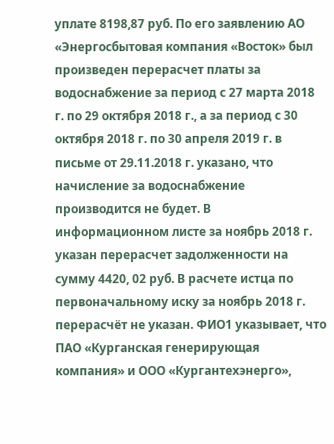уплате 8198,87 руб. По его заявлению АО «Энергосбытовая компания «Восток» был произведен перерасчет платы за водоснабжение за период с 27 марта 2018 г. по 29 октября 2018 г., а за период с 30 октября 2018 г. по 30 апреля 2019 г. в письме от 29.11.2018 г. указано, что начисление за водоснабжение производится не будет. В информационном листе за ноябрь 2018 г. указан перерасчет задолженности на сумму 4420, 02 руб. В расчете истца по первоначальному иску за ноябрь 2018 г. перерасчёт не указан. ФИО1 указывает, что ПАО «Курганская генерирующая компания» и ООО «Кургантехэнерго»,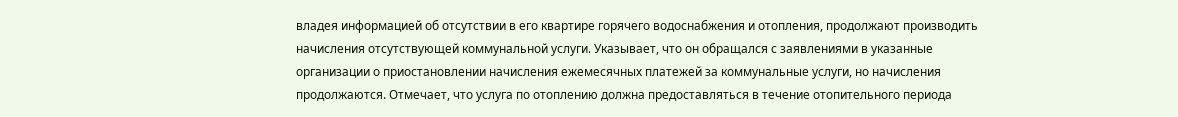владея информацией об отсутствии в его квартире горячего водоснабжения и отопления, продолжают производить начисления отсутствующей коммунальной услуги. Указывает, что он обращался с заявлениями в указанные организации о приостановлении начисления ежемесячных платежей за коммунальные услуги, но начисления продолжаются. Отмечает, что услуга по отоплению должна предоставляться в течение отопительного периода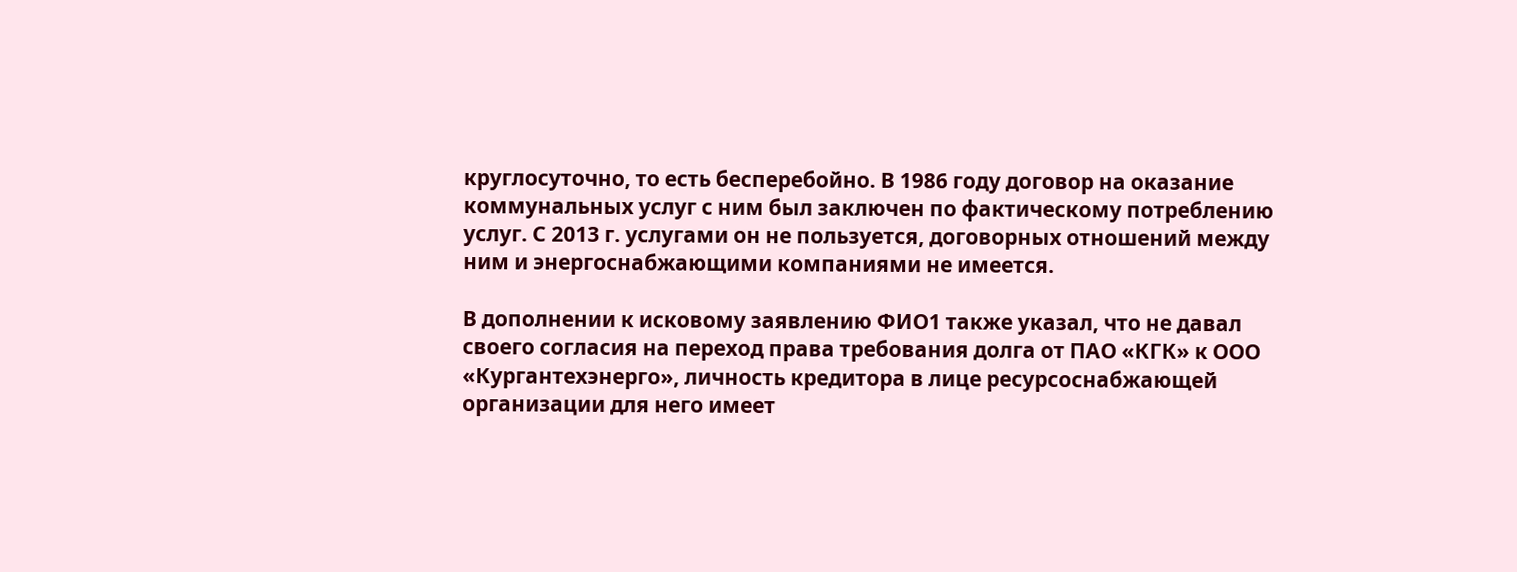круглосуточно, то есть бесперебойно. В 1986 году договор на оказание коммунальных услуг с ним был заключен по фактическому потреблению услуг. С 2013 г. услугами он не пользуется, договорных отношений между ним и энергоснабжающими компаниями не имеется.

В дополнении к исковому заявлению ФИО1 также указал, что не давал своего согласия на переход права требования долга от ПАО «КГК» к ООО «Кургантехэнерго», личность кредитора в лице ресурсоснабжающей организации для него имеет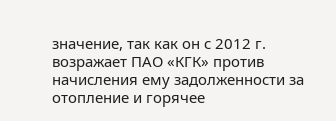значение, так как он с 2012 г. возражает ПАО «КГК» против начисления ему задолженности за отопление и горячее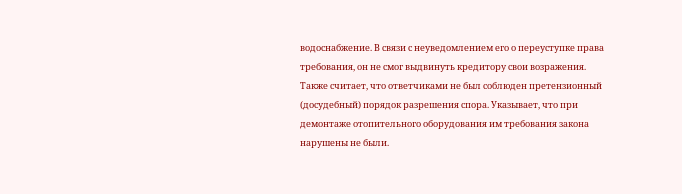водоснабжение. В связи с неуведомлением его о переуступке права требования, он не смог выдвинуть кредитору свои возражения. Также считает, что ответчиками не был соблюден претензионный (досудебный) порядок разрешения спора. Указывает, что при демонтаже отопительного оборудования им требования закона нарушены не были.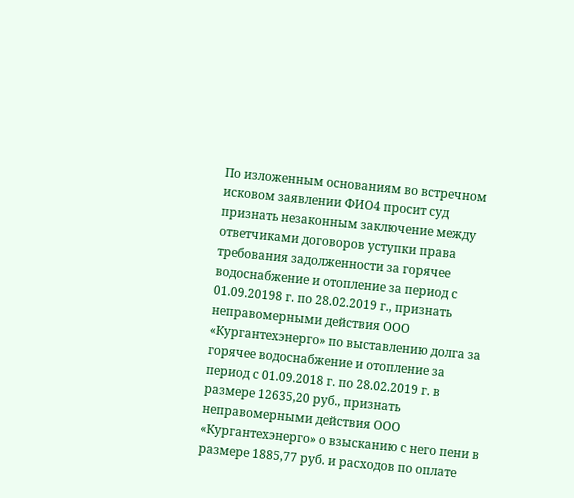По изложенным основаниям во встречном исковом заявлении ФИО4 просит суд признать незаконным заключение между ответчиками договоров уступки права требования задолженности за горячее водоснабжение и отопление за период с 01.09.20198 г. по 28.02.2019 г., признать неправомерными действия ООО «Кургантехэнерго» по выставлению долга за горячее водоснабжение и отопление за период с 01.09.2018 г. по 28.02.2019 г. в размере 12635,20 руб., признать неправомерными действия ООО «Кургантехэнерго» о взысканию с него пени в размере 1885,77 руб. и расходов по оплате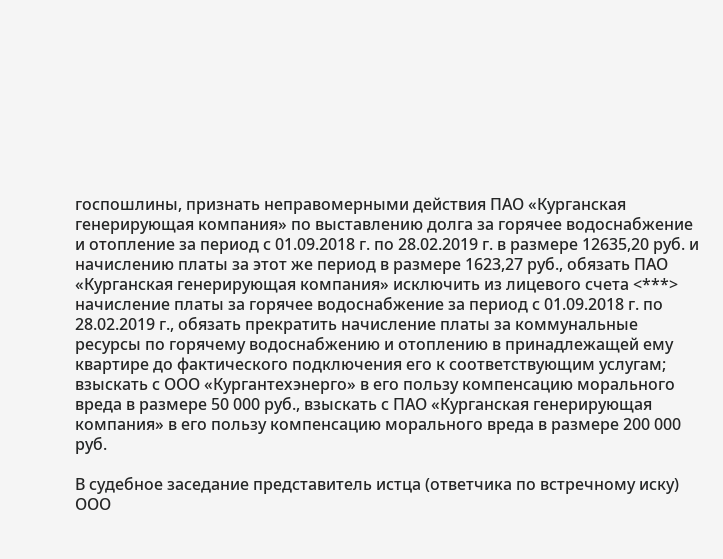госпошлины, признать неправомерными действия ПАО «Курганская генерирующая компания» по выставлению долга за горячее водоснабжение и отопление за период с 01.09.2018 г. по 28.02.2019 г. в размере 12635,20 руб. и начислению платы за этот же период в размере 1623,27 руб., обязать ПАО «Курганская генерирующая компания» исключить из лицевого счета <***> начисление платы за горячее водоснабжение за период с 01.09.2018 г. по 28.02.2019 г., обязать прекратить начисление платы за коммунальные ресурсы по горячему водоснабжению и отоплению в принадлежащей ему квартире до фактического подключения его к соответствующим услугам; взыскать с ООО «Кургантехэнерго» в его пользу компенсацию морального вреда в размере 50 000 руб., взыскать с ПАО «Курганская генерирующая компания» в его пользу компенсацию морального вреда в размере 200 000 руб.

В судебное заседание представитель истца (ответчика по встречному иску) ООО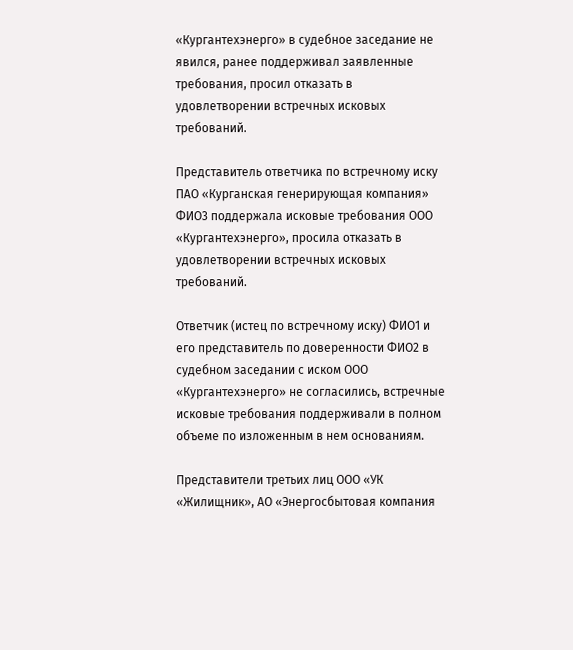«Кургантехэнерго» в судебное заседание не явился, ранее поддерживал заявленные требования, просил отказать в удовлетворении встречных исковых требований.

Представитель ответчика по встречному иску ПАО «Курганская генерирующая компания» ФИО3 поддержала исковые требования ООО «Кургантехэнерго», просила отказать в удовлетворении встречных исковых требований.

Ответчик (истец по встречному иску) ФИО1 и его представитель по доверенности ФИО2 в судебном заседании с иском ООО «Кургантехэнерго» не согласились, встречные исковые требования поддерживали в полном объеме по изложенным в нем основаниям.

Представители третьих лиц ООО «УК «Жилищник», АО «Энергосбытовая компания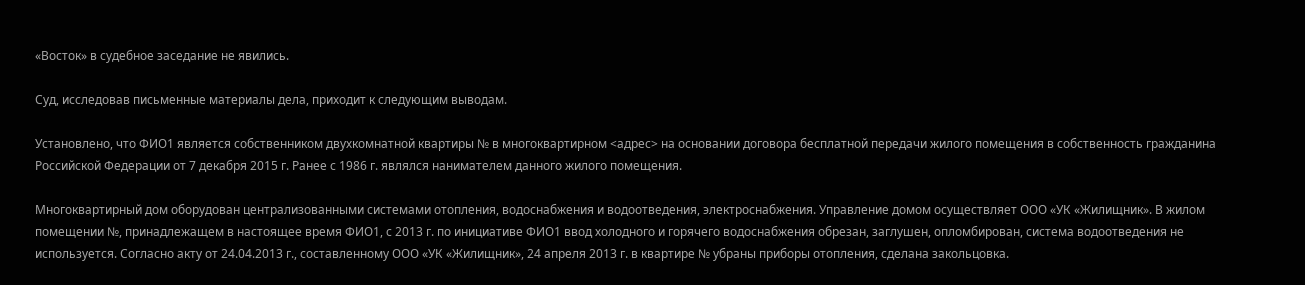«Восток» в судебное заседание не явились.

Суд, исследовав письменные материалы дела, приходит к следующим выводам.

Установлено, что ФИО1 является собственником двухкомнатной квартиры № в многоквартирном <адрес> на основании договора бесплатной передачи жилого помещения в собственность гражданина Российской Федерации от 7 декабря 2015 г. Ранее с 1986 г. являлся нанимателем данного жилого помещения.

Многоквартирный дом оборудован централизованными системами отопления, водоснабжения и водоотведения, электроснабжения. Управление домом осуществляет ООО «УК «Жилищник». В жилом помещении №, принадлежащем в настоящее время ФИО1, с 2013 г. по инициативе ФИО1 ввод холодного и горячего водоснабжения обрезан, заглушен, опломбирован, система водоотведения не используется. Согласно акту от 24.04.2013 г., составленному ООО «УК «Жилищник», 24 апреля 2013 г. в квартире № убраны приборы отопления, сделана закольцовка.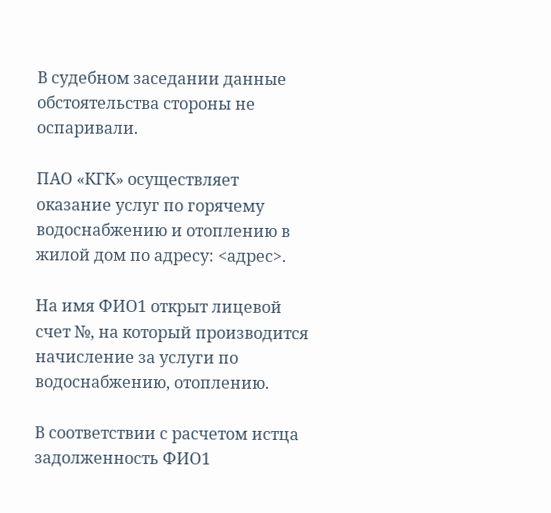В судебном заседании данные обстоятельства стороны не оспаривали.

ПАО «КГК» осуществляет оказание услуг по горячему водоснабжению и отоплению в жилой дом по адресу: <адрес>.

На имя ФИО1 открыт лицевой счет №, на который производится начисление за услуги по водоснабжению, отоплению.

В соответствии с расчетом истца задолженность ФИО1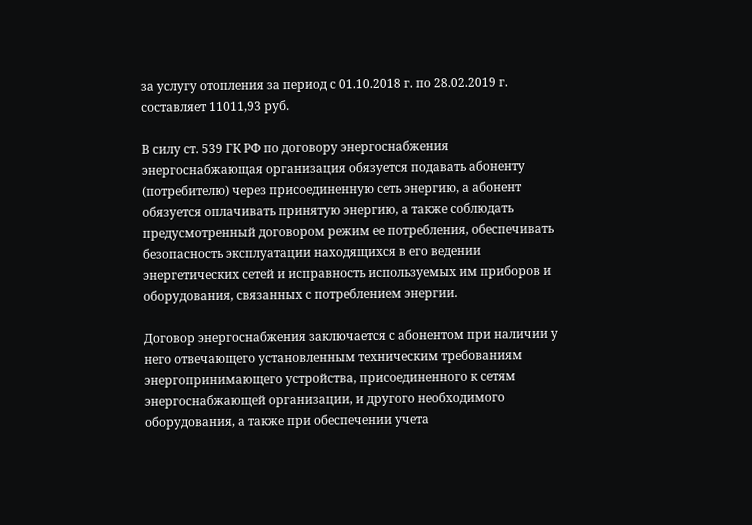за услугу отопления за период с 01.10.2018 г. по 28.02.2019 г. составляет 11011,93 руб.

В силу ст. 539 ГК РФ по договору энергоснабжения энергоснабжающая организация обязуется подавать абоненту (потребителю) через присоединенную сеть энергию, а абонент обязуется оплачивать принятую энергию, а также соблюдать предусмотренный договором режим ее потребления, обеспечивать безопасность эксплуатации находящихся в его ведении энергетических сетей и исправность используемых им приборов и оборудования, связанных с потреблением энергии.

Договор энергоснабжения заключается с абонентом при наличии у него отвечающего установленным техническим требованиям энергопринимающего устройства, присоединенного к сетям энергоснабжающей организации, и другого необходимого оборудования, а также при обеспечении учета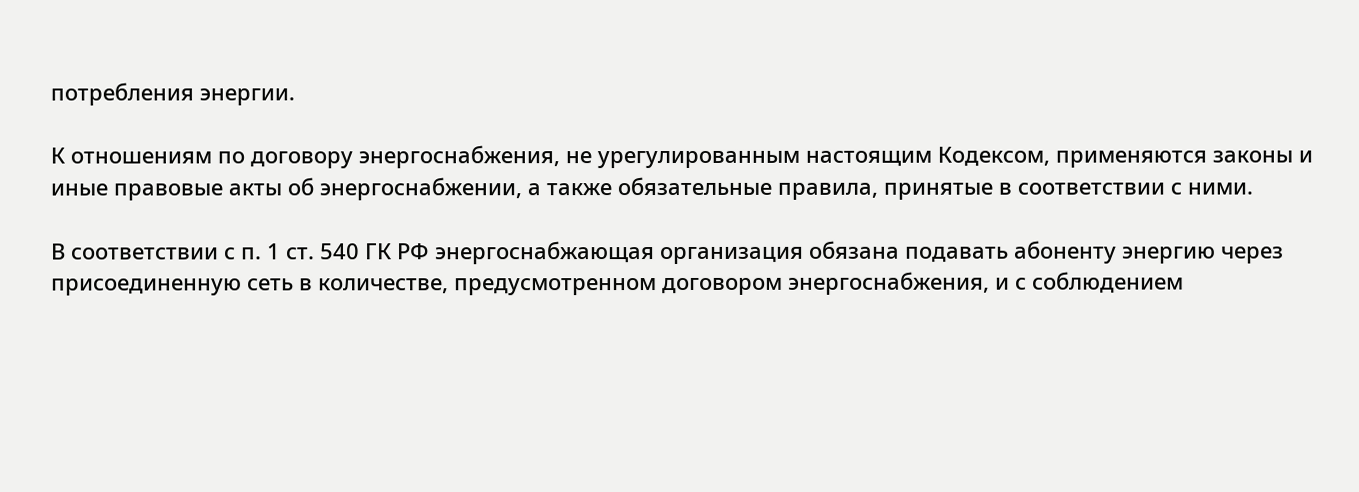потребления энергии.

К отношениям по договору энергоснабжения, не урегулированным настоящим Кодексом, применяются законы и иные правовые акты об энергоснабжении, а также обязательные правила, принятые в соответствии с ними.

В соответствии с п. 1 ст. 540 ГК РФ энергоснабжающая организация обязана подавать абоненту энергию через присоединенную сеть в количестве, предусмотренном договором энергоснабжения, и с соблюдением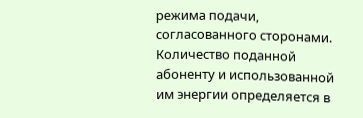режима подачи, согласованного сторонами. Количество поданной абоненту и использованной им энергии определяется в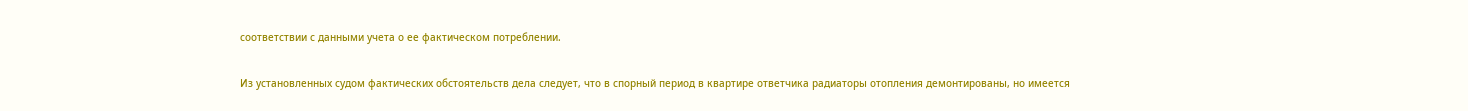соответствии с данными учета о ее фактическом потреблении.

Из установленных судом фактических обстоятельств дела следует, что в спорный период в квартире ответчика радиаторы отопления демонтированы, но имеется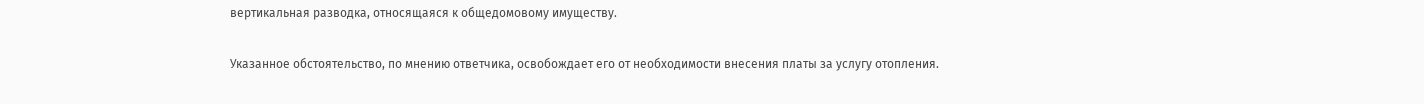вертикальная разводка, относящаяся к общедомовому имуществу.

Указанное обстоятельство, по мнению ответчика, освобождает его от необходимости внесения платы за услугу отопления.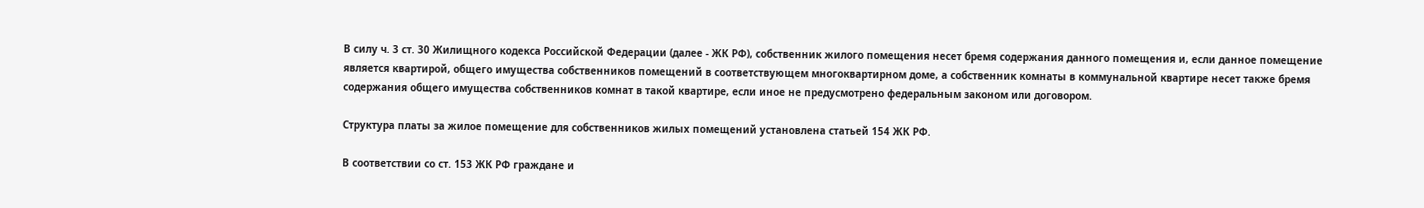В силу ч. 3 ст. 30 Жилищного кодекса Российской Федерации (далее - ЖК РФ), собственник жилого помещения несет бремя содержания данного помещения и, если данное помещение является квартирой, общего имущества собственников помещений в соответствующем многоквартирном доме, а собственник комнаты в коммунальной квартире несет также бремя содержания общего имущества собственников комнат в такой квартире, если иное не предусмотрено федеральным законом или договором.

Структура платы за жилое помещение для собственников жилых помещений установлена статьей 154 ЖК РФ.

В соответствии со ст. 153 ЖК РФ граждане и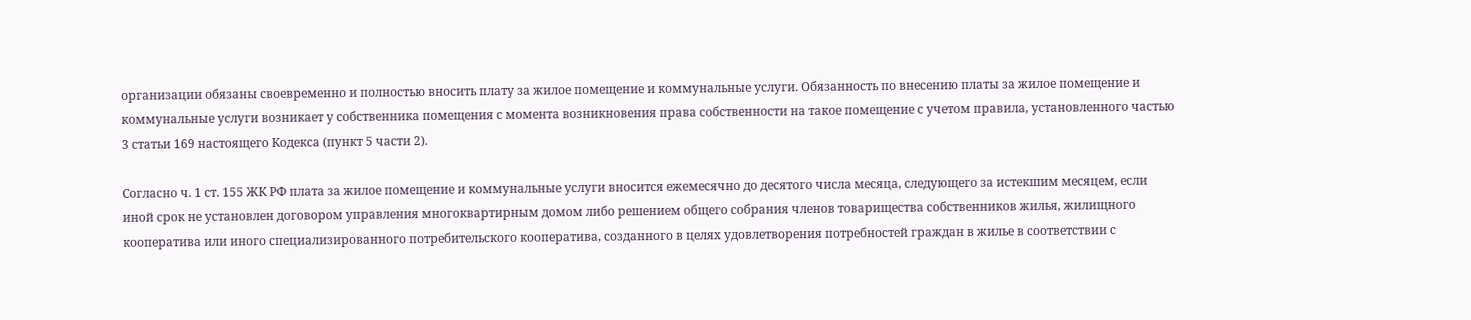организации обязаны своевременно и полностью вносить плату за жилое помещение и коммунальные услуги. Обязанность по внесению платы за жилое помещение и коммунальные услуги возникает у собственника помещения с момента возникновения права собственности на такое помещение с учетом правила, установленного частью 3 статьи 169 настоящего Кодекса (пункт 5 части 2).

Согласно ч. 1 ст. 155 ЖК РФ плата за жилое помещение и коммунальные услуги вносится ежемесячно до десятого числа месяца, следующего за истекшим месяцем, если иной срок не установлен договором управления многоквартирным домом либо решением общего собрания членов товарищества собственников жилья, жилищного кооператива или иного специализированного потребительского кооператива, созданного в целях удовлетворения потребностей граждан в жилье в соответствии с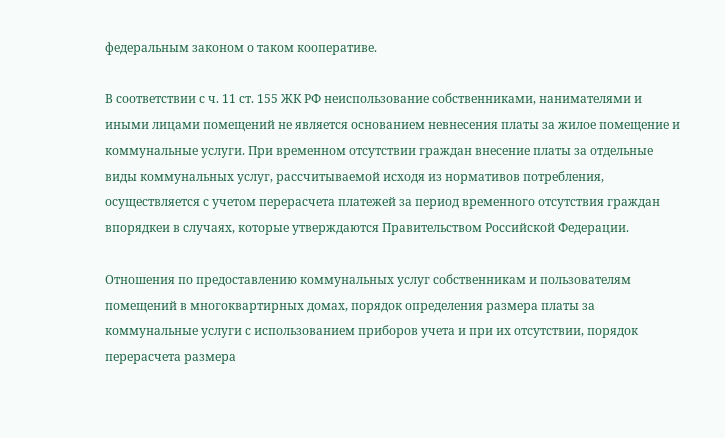федеральным законом о таком кооперативе.

В соответствии с ч. 11 ст. 155 ЖК РФ неиспользование собственниками, нанимателями и иными лицами помещений не является основанием невнесения платы за жилое помещение и коммунальные услуги. При временном отсутствии граждан внесение платы за отдельные виды коммунальных услуг, рассчитываемой исходя из нормативов потребления, осуществляется с учетом перерасчета платежей за период временного отсутствия граждан впорядкеи в случаях, которые утверждаются Правительством Российской Федерации.

Отношения по предоставлению коммунальных услуг собственникам и пользователям помещений в многоквартирных домах, порядок определения размера платы за коммунальные услуги с использованием приборов учета и при их отсутствии, порядок перерасчета размера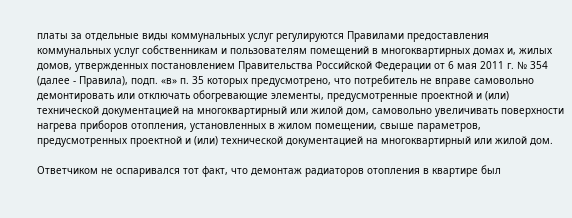платы за отдельные виды коммунальных услуг регулируются Правилами предоставления коммунальных услуг собственникам и пользователям помещений в многоквартирных домах и, жилых домов, утвержденных постановлением Правительства Российской Федерации от 6 мая 2011 г. № 354 (далее - Правила), подп. «в» п. 35 которых предусмотрено, что потребитель не вправе самовольно демонтировать или отключать обогревающие элементы, предусмотренные проектной и (или) технической документацией на многоквартирный или жилой дом, самовольно увеличивать поверхности нагрева приборов отопления, установленных в жилом помещении, свыше параметров, предусмотренных проектной и (или) технической документацией на многоквартирный или жилой дом.

Ответчиком не оспаривался тот факт, что демонтаж радиаторов отопления в квартире был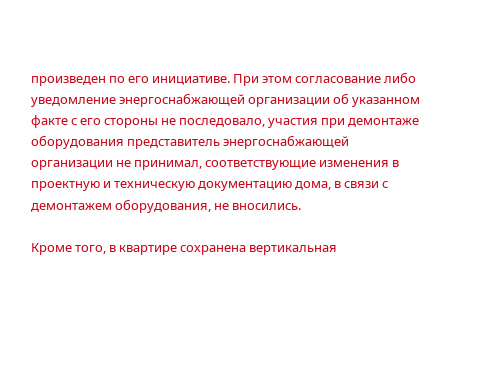произведен по его инициативе. При этом согласование либо уведомление энергоснабжающей организации об указанном факте с его стороны не последовало, участия при демонтаже оборудования представитель энергоснабжающей организации не принимал, соответствующие изменения в проектную и техническую документацию дома, в связи с демонтажем оборудования, не вносились.

Кроме того, в квартире сохранена вертикальная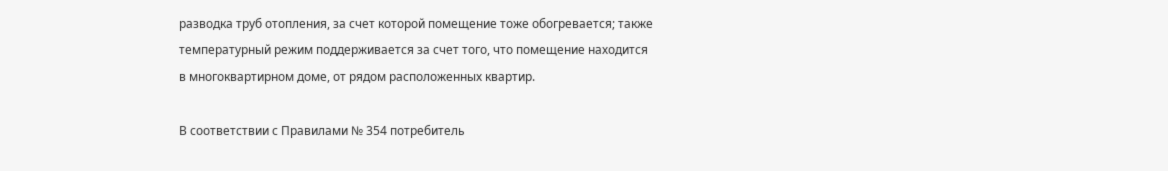разводка труб отопления, за счет которой помещение тоже обогревается; также температурный режим поддерживается за счет того, что помещение находится в многоквартирном доме, от рядом расположенных квартир.

В соответствии с Правилами № 354 потребитель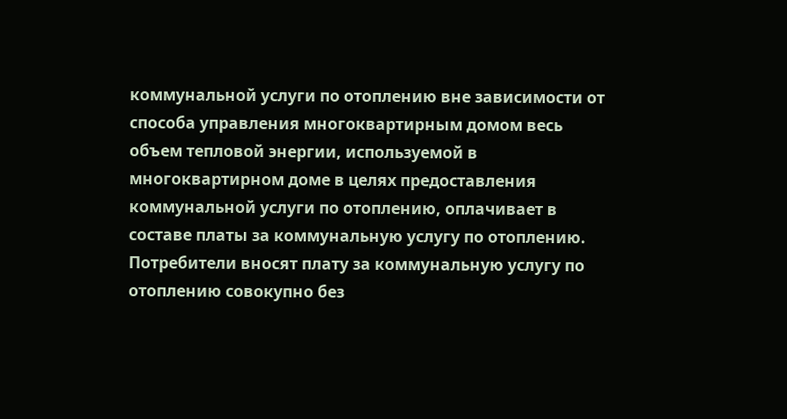коммунальной услуги по отоплению вне зависимости от способа управления многоквартирным домом весь объем тепловой энергии, используемой в многоквартирном доме в целях предоставления коммунальной услуги по отоплению, оплачивает в составе платы за коммунальную услугу по отоплению. Потребители вносят плату за коммунальную услугу по отоплению совокупно без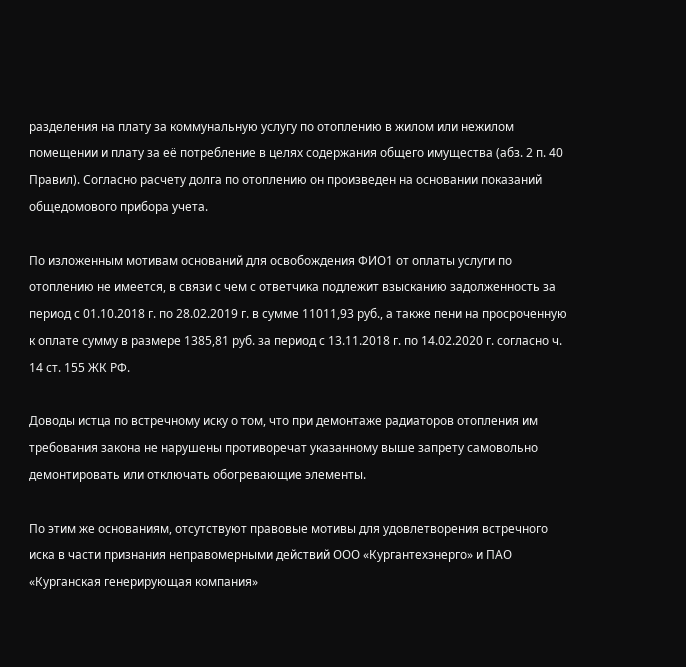разделения на плату за коммунальную услугу по отоплению в жилом или нежилом помещении и плату за её потребление в целях содержания общего имущества (абз. 2 п. 40 Правил). Согласно расчету долга по отоплению он произведен на основании показаний общедомового прибора учета.

По изложенным мотивам оснований для освобождения ФИО1 от оплаты услуги по отоплению не имеется, в связи с чем с ответчика подлежит взысканию задолженность за период с 01.10.2018 г. по 28.02.2019 г. в сумме 11011,93 руб., а также пени на просроченную к оплате сумму в размере 1385,81 руб. за период с 13.11.2018 г. по 14.02.2020 г. согласно ч. 14 ст. 155 ЖК РФ.

Доводы истца по встречному иску о том, что при демонтаже радиаторов отопления им требования закона не нарушены противоречат указанному выше запрету самовольно демонтировать или отключать обогревающие элементы.

По этим же основаниям, отсутствуют правовые мотивы для удовлетворения встречного иска в части признания неправомерными действий ООО «Кургантехэнерго» и ПАО «Курганская генерирующая компания»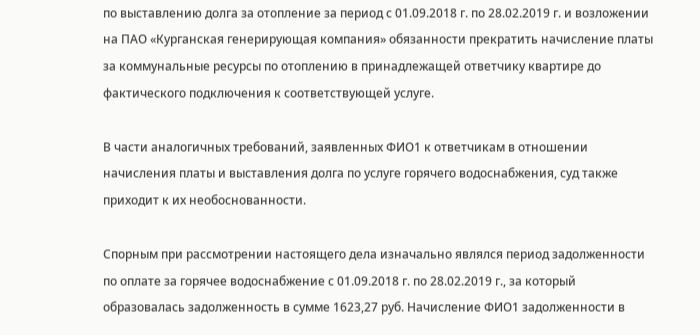по выставлению долга за отопление за период с 01.09.2018 г. по 28.02.2019 г. и возложении на ПАО «Курганская генерирующая компания» обязанности прекратить начисление платы за коммунальные ресурсы по отоплению в принадлежащей ответчику квартире до фактического подключения к соответствующей услуге.

В части аналогичных требований, заявленных ФИО1 к ответчикам в отношении начисления платы и выставления долга по услуге горячего водоснабжения, суд также приходит к их необоснованности.

Спорным при рассмотрении настоящего дела изначально являлся период задолженности по оплате за горячее водоснабжение с 01.09.2018 г. по 28.02.2019 г., за который образовалась задолженность в сумме 1623,27 руб. Начисление ФИО1 задолженности в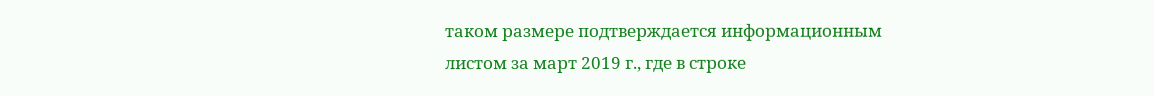таком размере подтверждается информационным листом за март 2019 г., где в строке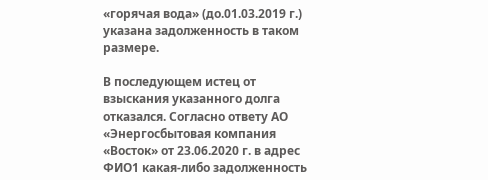«горячая вода» (до.01.03.2019 г.) указана задолженность в таком размере.

В последующем истец от взыскания указанного долга отказался. Согласно ответу АО «Энергосбытовая компания «Восток» от 23.06.2020 г. в адрес ФИО1 какая-либо задолженность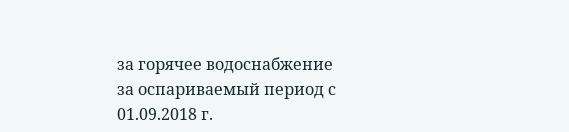за горячее водоснабжение за оспариваемый период с 01.09.2018 г.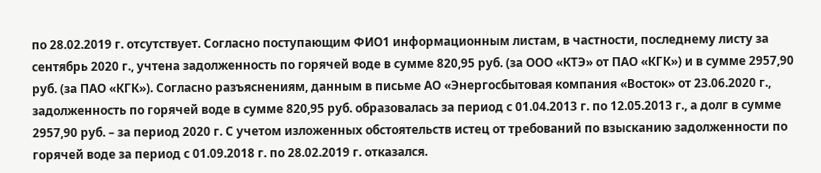по 28.02.2019 г. отсутствует. Согласно поступающим ФИО1 информационным листам, в частности, последнему листу за сентябрь 2020 г., учтена задолженность по горячей воде в сумме 820,95 руб. (за ООО «КТЭ» от ПАО «КГК») и в сумме 2957,90 руб. (за ПАО «КГК»). Согласно разъяснениям, данным в письме АО «Энергосбытовая компания «Восток» от 23.06.2020 г., задолженность по горячей воде в сумме 820,95 руб. образовалась за период с 01.04.2013 г. по 12.05.2013 г., а долг в сумме 2957,90 руб. – за период 2020 г. С учетом изложенных обстоятельств истец от требований по взысканию задолженности по горячей воде за период с 01.09.2018 г. по 28.02.2019 г. отказался.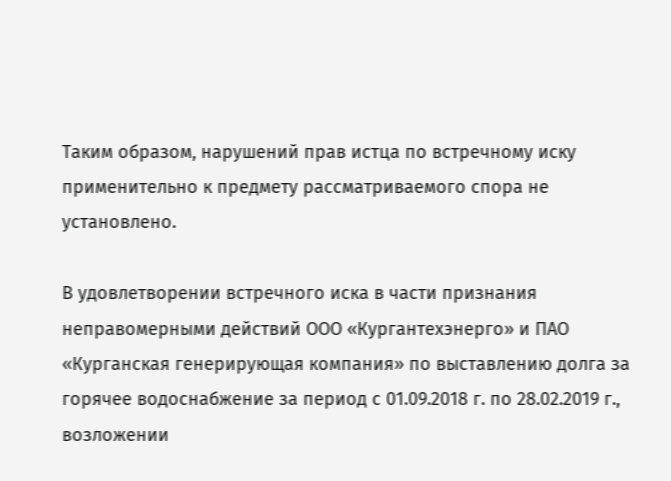Таким образом, нарушений прав истца по встречному иску применительно к предмету рассматриваемого спора не установлено.

В удовлетворении встречного иска в части признания неправомерными действий ООО «Кургантехэнерго» и ПАО «Курганская генерирующая компания» по выставлению долга за горячее водоснабжение за период с 01.09.2018 г. по 28.02.2019 г., возложении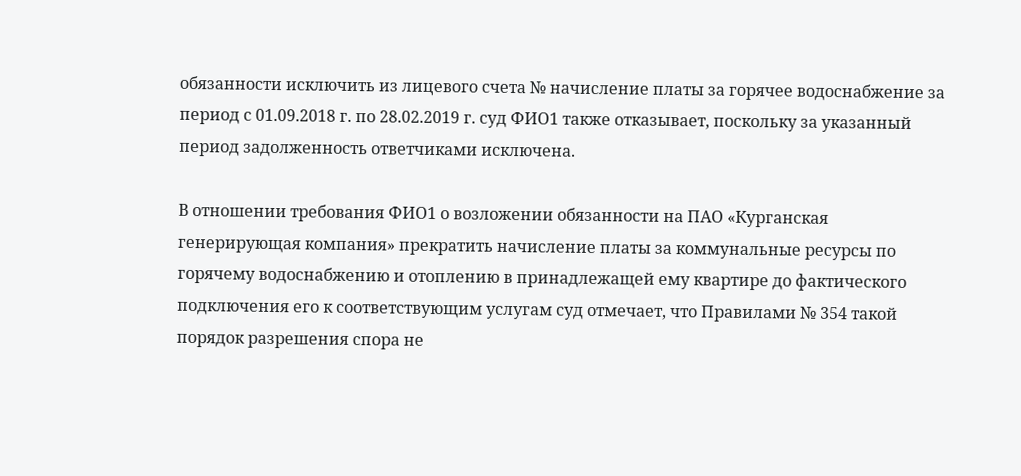обязанности исключить из лицевого счета № начисление платы за горячее водоснабжение за период с 01.09.2018 г. по 28.02.2019 г. суд ФИО1 также отказывает, поскольку за указанный период задолженность ответчиками исключена.

В отношении требования ФИО1 о возложении обязанности на ПАО «Курганская генерирующая компания» прекратить начисление платы за коммунальные ресурсы по горячему водоснабжению и отоплению в принадлежащей ему квартире до фактического подключения его к соответствующим услугам суд отмечает, что Правилами № 354 такой порядок разрешения спора не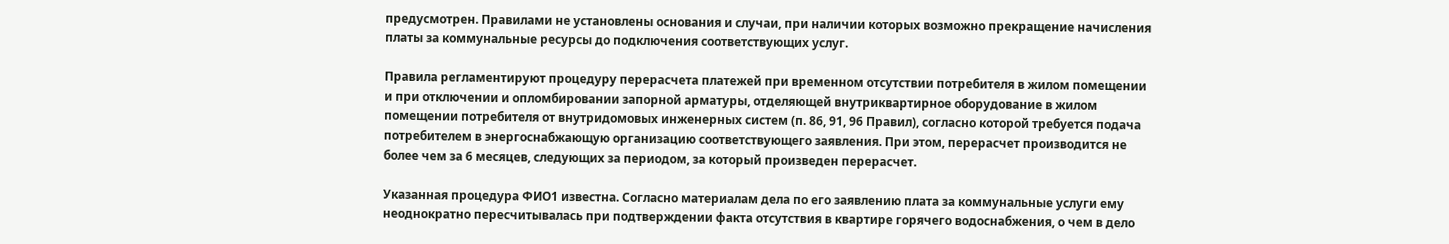предусмотрен. Правилами не установлены основания и случаи, при наличии которых возможно прекращение начисления платы за коммунальные ресурсы до подключения соответствующих услуг.

Правила регламентируют процедуру перерасчета платежей при временном отсутствии потребителя в жилом помещении и при отключении и опломбировании запорной арматуры, отделяющей внутриквартирное оборудование в жилом помещении потребителя от внутридомовых инженерных систем (п. 86, 91, 96 Правил), согласно которой требуется подача потребителем в энергоснабжающую организацию соответствующего заявления. При этом, перерасчет производится не более чем за 6 месяцев, следующих за периодом, за который произведен перерасчет.

Указанная процедура ФИО1 известна. Согласно материалам дела по его заявлению плата за коммунальные услуги ему неоднократно пересчитывалась при подтверждении факта отсутствия в квартире горячего водоснабжения, о чем в дело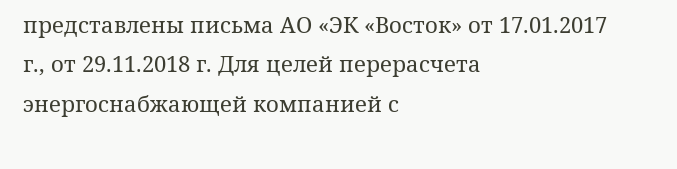представлены письма АО «ЭК «Восток» от 17.01.2017 г., от 29.11.2018 г. Для целей перерасчета энергоснабжающей компанией с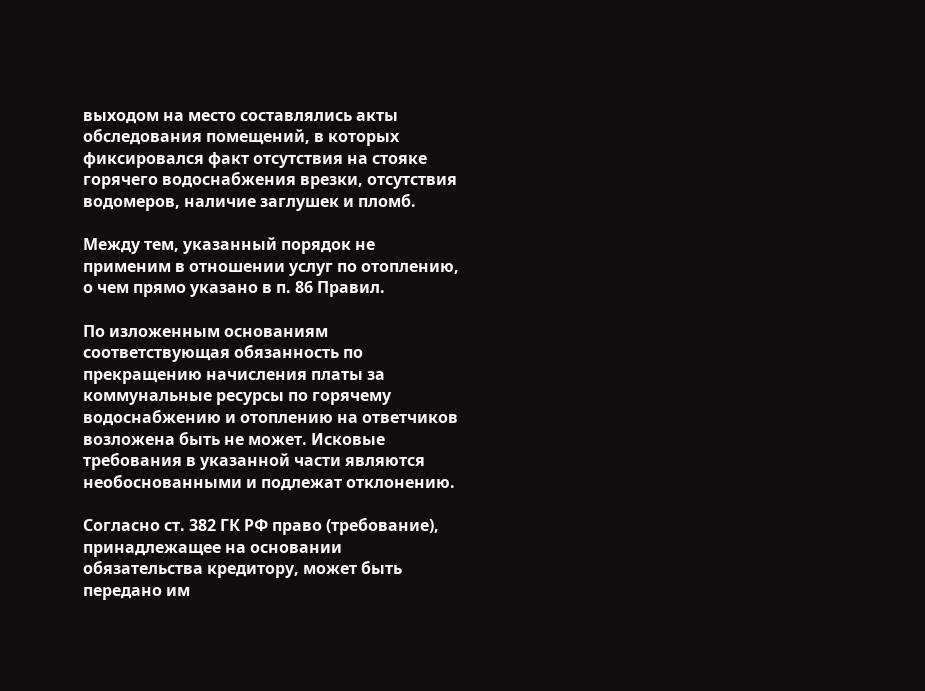выходом на место составлялись акты обследования помещений, в которых фиксировался факт отсутствия на стояке горячего водоснабжения врезки, отсутствия водомеров, наличие заглушек и пломб.

Между тем, указанный порядок не применим в отношении услуг по отоплению, о чем прямо указано в п. 86 Правил.

По изложенным основаниям соответствующая обязанность по прекращению начисления платы за коммунальные ресурсы по горячему водоснабжению и отоплению на ответчиков возложена быть не может. Исковые требования в указанной части являются необоснованными и подлежат отклонению.

Согласно ст. 382 ГК РФ право (требование), принадлежащее на основании обязательства кредитору, может быть передано им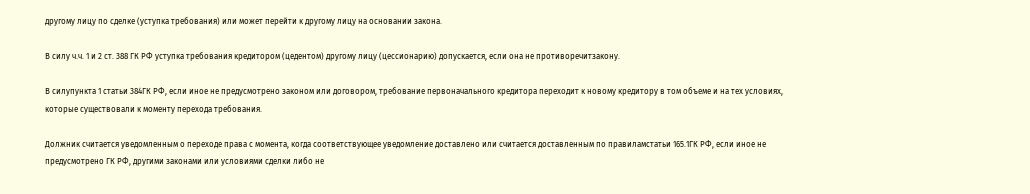другому лицу по сделке (уступка требования) или может перейти к другому лицу на основании закона.

В силу ч.ч. 1 и 2 ст. 388 ГК РФ уступка требования кредитором (цедентом) другому лицу (цессионарию) допускается, если она не противоречитзакону.

В силупункта 1 статьи 384ГК РФ, если иное не предусмотрено законом или договором, требование первоначального кредитора переходит к новому кредитору в том объеме и на тех условиях, которые существовали к моменту перехода требования.

Должник считается уведомленным о переходе права с момента, когда соответствующее уведомление доставлено или считается доставленным по правиламстатьи 165.1ГК РФ, если иное не предусмотрено ГК РФ, другими законами или условиями сделки либо не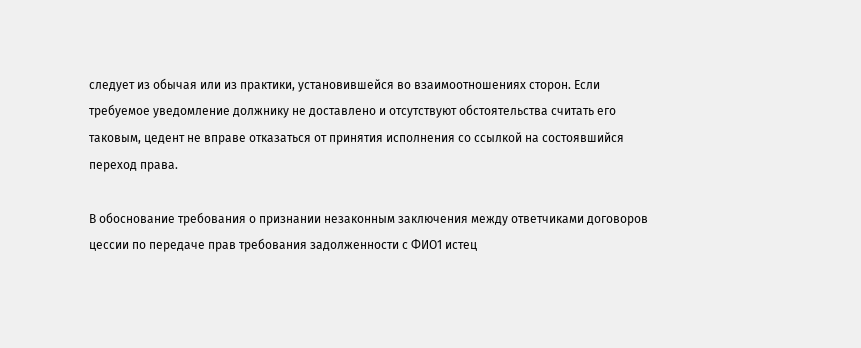следует из обычая или из практики, установившейся во взаимоотношениях сторон. Если требуемое уведомление должнику не доставлено и отсутствуют обстоятельства считать его таковым, цедент не вправе отказаться от принятия исполнения со ссылкой на состоявшийся переход права.

В обоснование требования о признании незаконным заключения между ответчиками договоров цессии по передаче прав требования задолженности с ФИО1 истец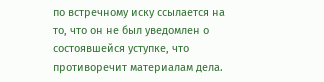по встречному иску ссылается на то, что он не был уведомлен о состоявшейся уступке, что противоречит материалам дела.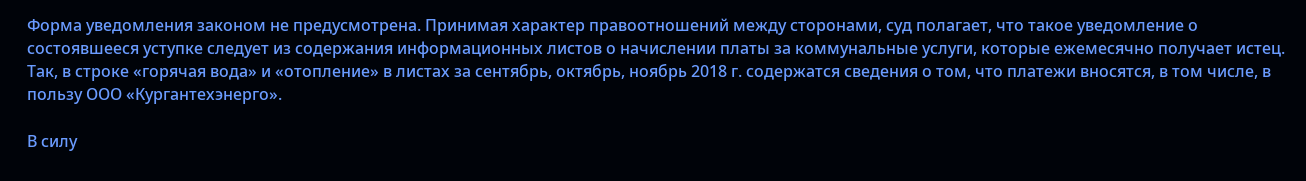Форма уведомления законом не предусмотрена. Принимая характер правоотношений между сторонами, суд полагает, что такое уведомление о состоявшееся уступке следует из содержания информационных листов о начислении платы за коммунальные услуги, которые ежемесячно получает истец. Так, в строке «горячая вода» и «отопление» в листах за сентябрь, октябрь, ноябрь 2018 г. содержатся сведения о том, что платежи вносятся, в том числе, в пользу ООО «Кургантехэнерго».

В силу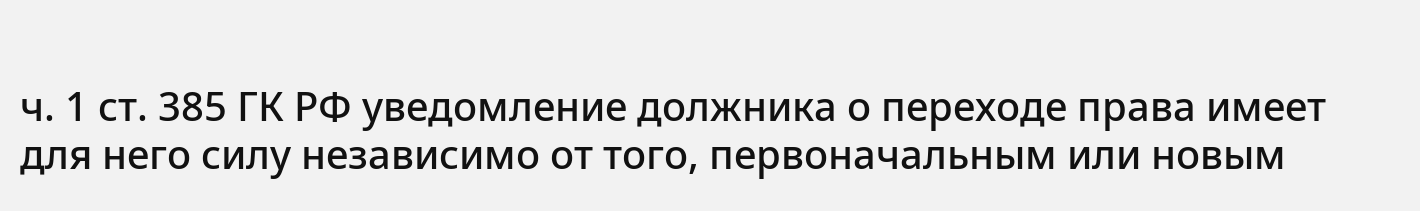ч. 1 ст. 385 ГК РФ уведомление должника о переходе права имеет для него силу независимо от того, первоначальным или новым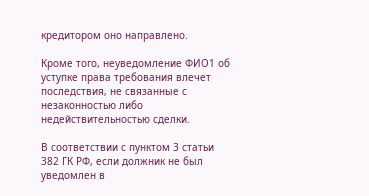кредитором оно направлено.

Кроме того, неуведомление ФИО1 об уступке права требования влечет последствия, не связанные с незаконностью либо недействительностью сделки.

В соответствии с пунктом 3 статьи 382 ГК РФ, если должник не был уведомлен в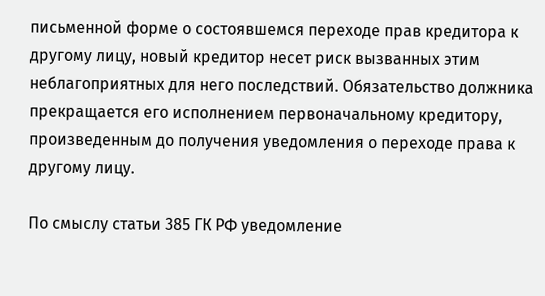письменной форме о состоявшемся переходе прав кредитора к другому лицу, новый кредитор несет риск вызванных этим неблагоприятных для него последствий. Обязательство должника прекращается его исполнением первоначальному кредитору, произведенным до получения уведомления о переходе права к другому лицу.

По смыслу статьи 385 ГК РФ уведомление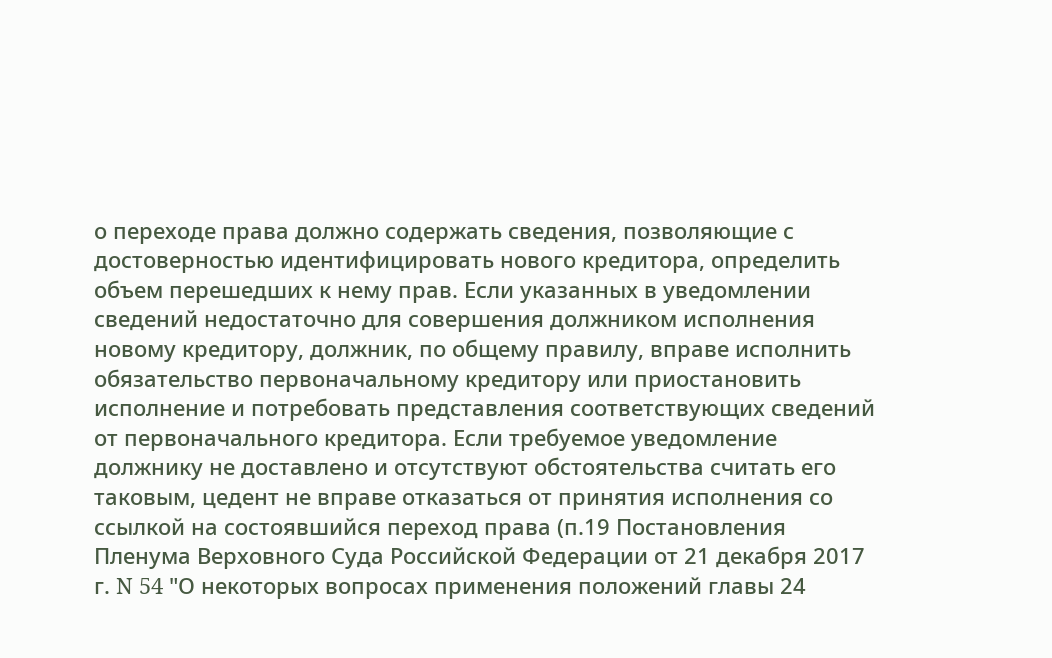о переходе права должно содержать сведения, позволяющие с достоверностью идентифицировать нового кредитора, определить объем перешедших к нему прав. Если указанных в уведомлении сведений недостаточно для совершения должником исполнения новому кредитору, должник, по общему правилу, вправе исполнить обязательство первоначальному кредитору или приостановить исполнение и потребовать представления соответствующих сведений от первоначального кредитора. Если требуемое уведомление должнику не доставлено и отсутствуют обстоятельства считать его таковым, цедент не вправе отказаться от принятия исполнения со ссылкой на состоявшийся переход права (п.19 Постановления Пленума Верховного Суда Российской Федерации от 21 декабря 2017 г. N 54 "О некоторых вопросах применения положений главы 24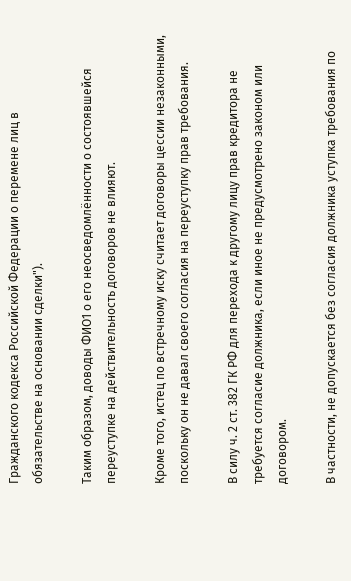Гражданского кодекса Российской Федерации о перемене лиц в обязательстве на основании сделки").

Таким образом, доводы ФИО1 о его неосведомлённости о состоявшейся переуступке на действительность договоров не влияют.

Кроме того, истец по встречному иску считает договоры цессии незаконными, поскольку он не давал своего согласия на переуступку прав требования.

В силу ч. 2 ст. 382 ГК РФ для перехода к другому лицу прав кредитора не требуется согласие должника, если иное не предусмотрено законом или договором.

В частности, не допускается без согласия должника уступка требования по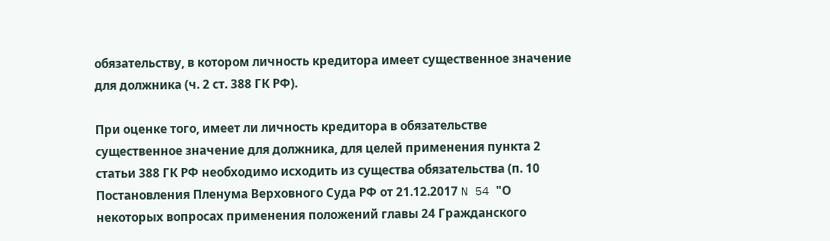обязательству, в котором личность кредитора имеет существенное значение для должника (ч. 2 ст. 388 ГК РФ).

При оценке того, имеет ли личность кредитора в обязательстве существенное значение для должника, для целей применения пункта 2 статьи 388 ГК РФ необходимо исходить из существа обязательства (п. 10 Постановления Пленума Верховного Суда РФ от 21.12.2017 N 54 "О некоторых вопросах применения положений главы 24 Гражданского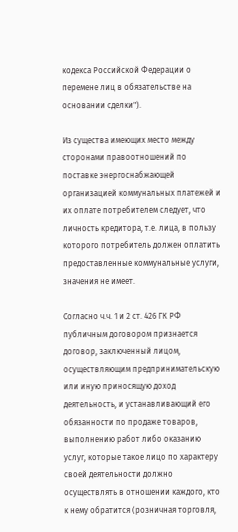кодекса Российской Федерации о перемене лиц в обязательстве на основании сделки").

Из существа имеющих место между сторонами правоотношений по поставке энергоснабжающей организацией коммунальных платежей и их оплате потребителем следует, что личность кредитора, т.е. лица, в пользу которого потребитель должен оплатить предоставленные коммунальные услуги, значения не имеет.

Согласно ч.ч. 1 и 2 ст. 426 ГК РФ публичным договором признается договор, заключенный лицом, осуществляющим предпринимательскую или иную приносящую доход деятельность, и устанавливающий его обязанности по продаже товаров, выполнению работ либо оказанию услуг, которые такое лицо по характеру своей деятельности должно осуществлять в отношении каждого, кто к нему обратится (розничная торговля,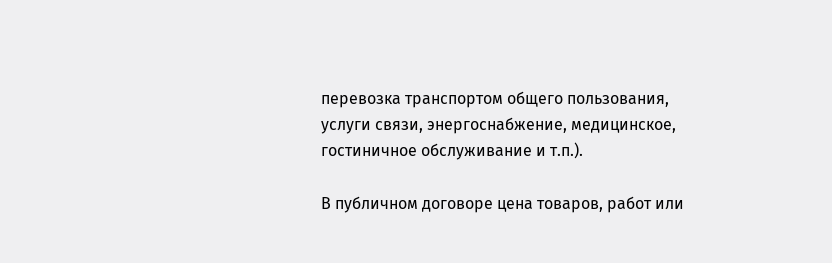перевозка транспортом общего пользования, услуги связи, энергоснабжение, медицинское, гостиничное обслуживание и т.п.).

В публичном договоре цена товаров, работ или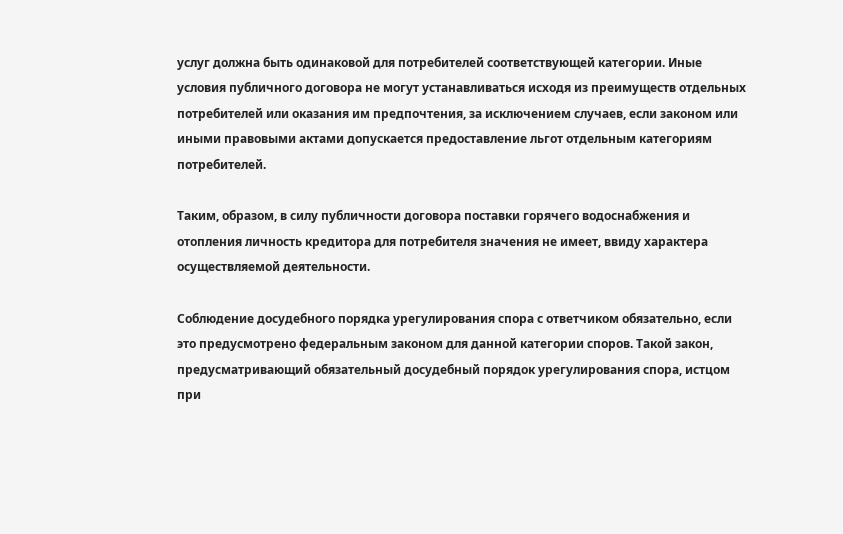услуг должна быть одинаковой для потребителей соответствующей категории. Иные условия публичного договора не могут устанавливаться исходя из преимуществ отдельных потребителей или оказания им предпочтения, за исключением случаев, если законом или иными правовыми актами допускается предоставление льгот отдельным категориям потребителей.

Таким, образом, в силу публичности договора поставки горячего водоснабжения и отопления личность кредитора для потребителя значения не имеет, ввиду характера осуществляемой деятельности.

Соблюдение досудебного порядка урегулирования спора с ответчиком обязательно, если это предусмотрено федеральным законом для данной категории споров. Такой закон, предусматривающий обязательный досудебный порядок урегулирования спора, истцом при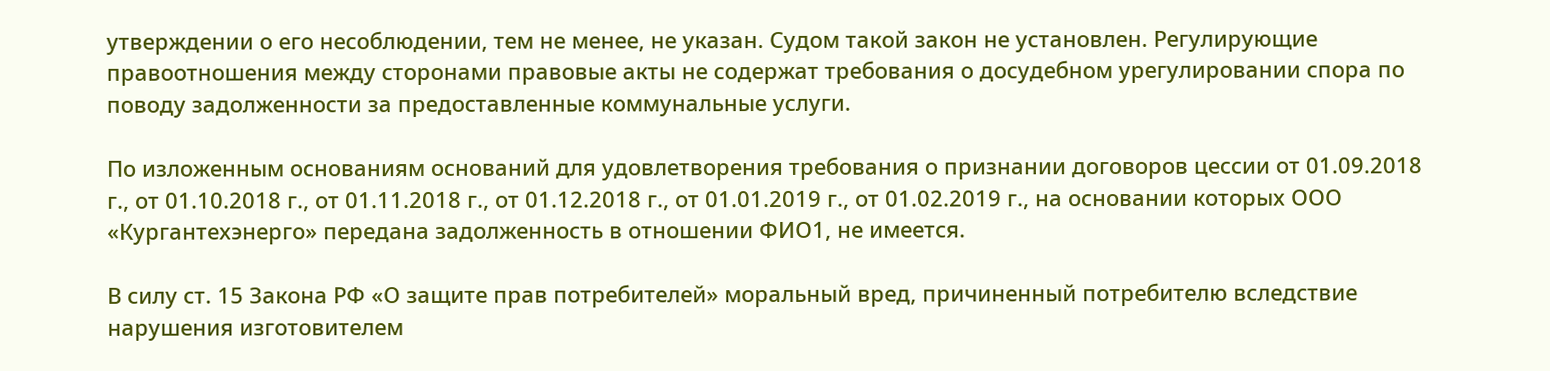утверждении о его несоблюдении, тем не менее, не указан. Судом такой закон не установлен. Регулирующие правоотношения между сторонами правовые акты не содержат требования о досудебном урегулировании спора по поводу задолженности за предоставленные коммунальные услуги.

По изложенным основаниям оснований для удовлетворения требования о признании договоров цессии от 01.09.2018 г., от 01.10.2018 г., от 01.11.2018 г., от 01.12.2018 г., от 01.01.2019 г., от 01.02.2019 г., на основании которых ООО «Кургантехэнерго» передана задолженность в отношении ФИО1, не имеется.

В силу ст. 15 Закона РФ «О защите прав потребителей» моральный вред, причиненный потребителю вследствие нарушения изготовителем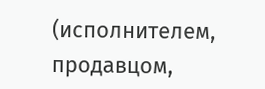(исполнителем, продавцом,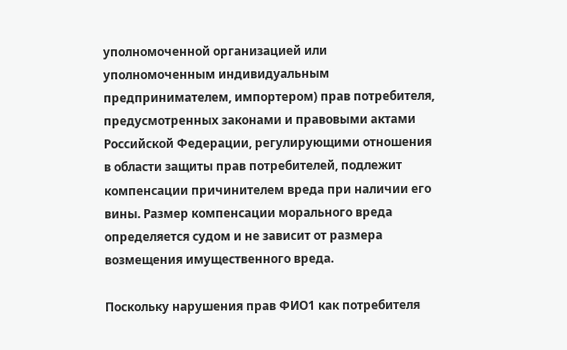уполномоченной организацией или уполномоченным индивидуальным предпринимателем, импортером) прав потребителя, предусмотренных законами и правовыми актами Российской Федерации, регулирующими отношения в области защиты прав потребителей, подлежит компенсации причинителем вреда при наличии его вины. Размер компенсации морального вреда определяется судом и не зависит от размера возмещения имущественного вреда.

Поскольку нарушения прав ФИО1 как потребителя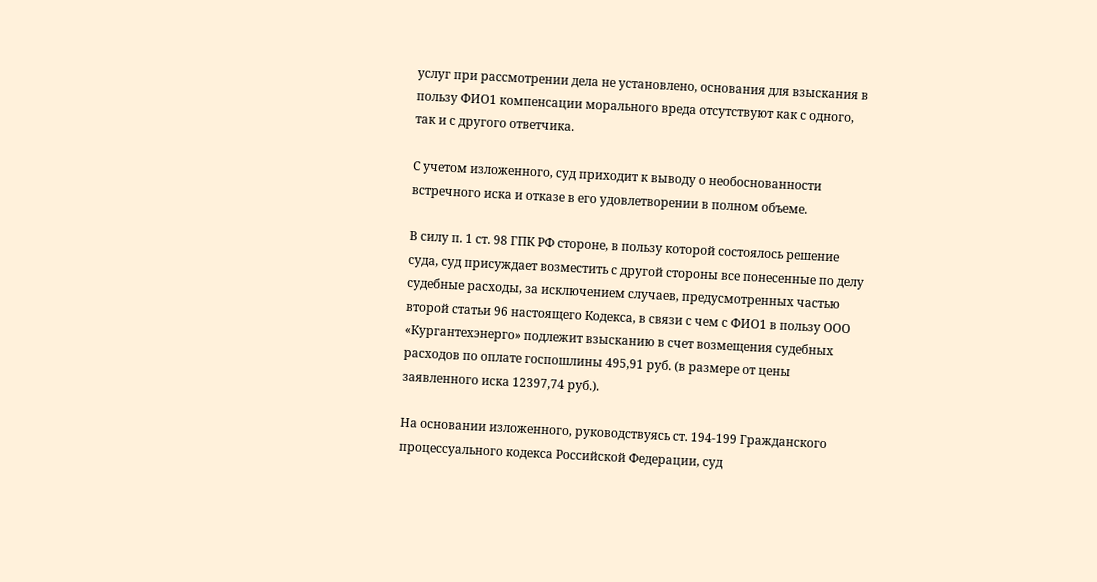услуг при рассмотрении дела не установлено, основания для взыскания в пользу ФИО1 компенсации морального вреда отсутствуют как с одного, так и с другого ответчика.

С учетом изложенного, суд приходит к выводу о необоснованности встречного иска и отказе в его удовлетворении в полном объеме.

В силу п. 1 ст. 98 ГПК РФ стороне, в пользу которой состоялось решение суда, суд присуждает возместить с другой стороны все понесенные по делу судебные расходы, за исключением случаев, предусмотренных частью второй статьи 96 настоящего Кодекса, в связи с чем с ФИО1 в пользу ООО «Кургантехэнерго» подлежит взысканию в счет возмещения судебных расходов по оплате госпошлины 495,91 руб. (в размере от цены заявленного иска 12397,74 руб.).

На основании изложенного, руководствуясь ст. 194-199 Гражданского процессуального кодекса Российской Федерации, суд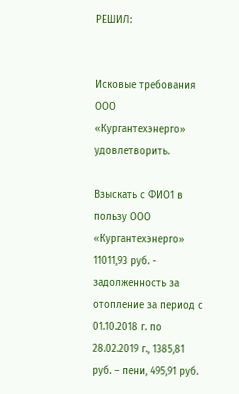РЕШИЛ:


Исковые требования ООО «Кургантехэнерго» удовлетворить.

Взыскать с ФИО1 в пользу ООО «Кургантехэнерго» 11011,93 руб. - задолженность за отопление за период с 01.10.2018 г. по 28.02.2019 г., 1385,81 руб. – пени, 495,91 руб.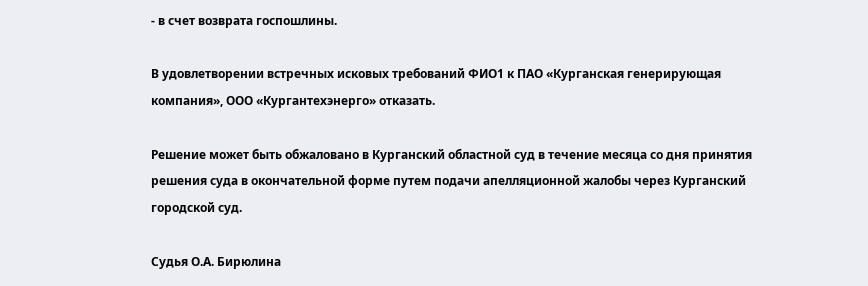- в счет возврата госпошлины.

В удовлетворении встречных исковых требований ФИО1 к ПАО «Курганская генерирующая компания», ООО «Кургантехэнерго» отказать.

Решение может быть обжаловано в Курганский областной суд в течение месяца со дня принятия решения суда в окончательной форме путем подачи апелляционной жалобы через Курганский городской суд.

Судья О.А. Бирюлина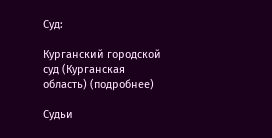Суд:

Курганский городской суд (Курганская область) (подробнее)

Судьи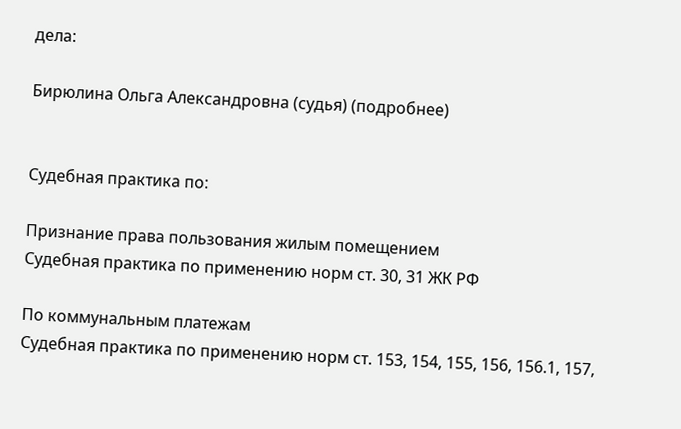дела:

Бирюлина Ольга Александровна (судья) (подробнее)


Судебная практика по:

Признание права пользования жилым помещением
Судебная практика по применению норм ст. 30, 31 ЖК РФ

По коммунальным платежам
Судебная практика по применению норм ст. 153, 154, 155, 156, 156.1, 157,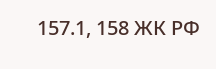157.1, 158 ЖК РФ